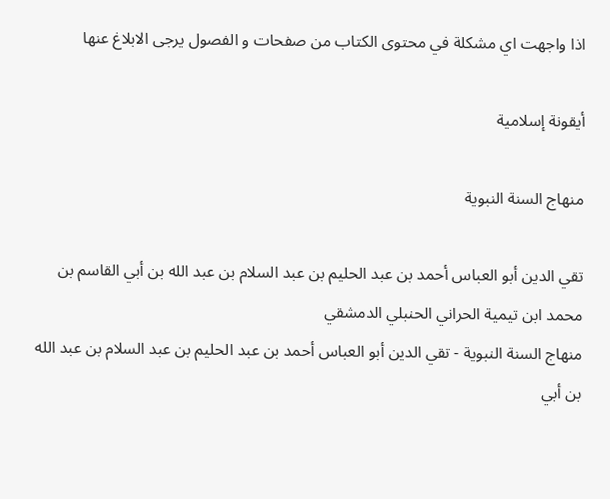اذا واجهت اي مشكلة في محتوى الكتاب من صفحات و الفصول يرجى الابلاغ عنها

أيقونة إسلامية

منهاج السنة النبوية

تقي الدين أبو العباس أحمد بن عبد الحليم بن عبد السلام بن عبد الله بن أبي القاسم بن محمد ابن تيمية الحراني الحنبلي الدمشقي
منهاج السنة النبوية - تقي الدين أبو العباس أحمد بن عبد الحليم بن عبد السلام بن عبد الله بن أبي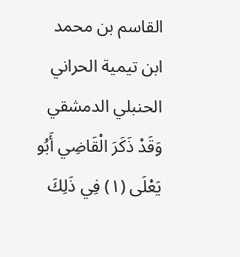القاسم بن محمد ابن تيمية الحراني الحنبلي الدمشقي
وَقَدْ ذَكَرَ الْقَاضِي أَبُو يَعْلَى (١) فِي ذَلِكَ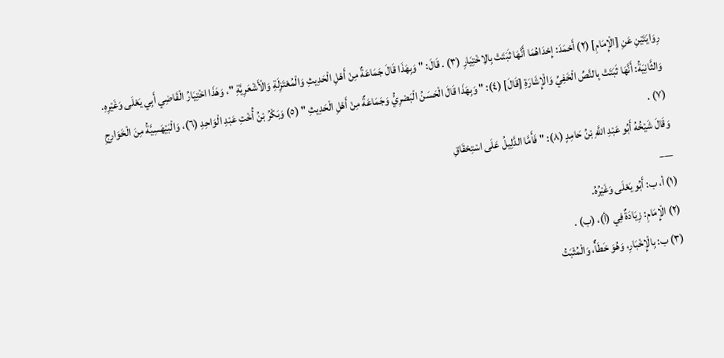رِوَايَتَيْنِ عَنِ [الْإِمَامِ] (٢) أَحْمَدَ: إِحْدَاهُمَا أَنَّهَا ثَبَتَتْ بِالِاخْتِيَارِ (٣) . قَالَ: " وَبِهَذَا قَالَ جَمَاعَةٌ مِنْ أَهْلِ الْحَدِيثِ وَالْمُعْتَزِلَةِ وَالْأَشْعَرِيَّةِ "، وَهَذَا اخْتِيَارُ الْقَاضِي أَبِي يَعْلَى وَغَيْرِهِ.
وَالثَّانِيَةُ: أَنَّهَا ثَبَتَتْ بِالنَّصِّ الْخَفِيِّ وَالْإِشَارَةِ [قَالَ] (٤): " وَبِهَذَا قَالَ الْحَسَنُ الْبَصْرِيُّ وَجَمَاعَةٌ مِنْ أَهْلِ الْحَدِيثِ " (٥) وَبَكْرُ بْنُ أُخْتِ عَبْدِ الْوَاحِدِ (٦)، وَالْبَيْهَسِيَّةُ مِنَ الْخَوَارِجِ (٧) .
وَقَالَ شَيْخُهُ أَبُو عَبْدِ اللَّهِ بْنُ حَامِدٍ (٨): " فَأَمَّا الدَّلِيلُ عَلَى اسْتِحْقَاقِ
___
(١) أ، ب: أَبُو يَعْلَى وَغَيْرُهُ.
(٢) الْإِمَامِ: زِيَادَةٌ فِي (أ)، (ب) .
(٣) ب: بِالْإِخْبَارِ، وَهُوَ خَطَأٌ، وَالْمُثْبَتُ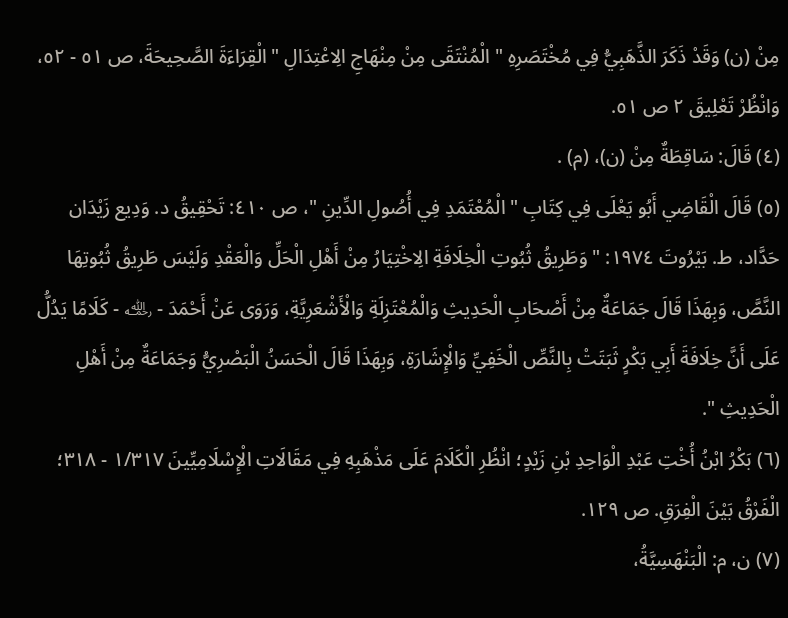مِنْ (ن) وَقَدْ ذَكَرَ الذَّهَبِيُّ فِي مُخْتَصَرِهِ " الْمُنْتَقَى مِنْ مِنْهَاجِ الِاعْتِدَالِ " الْقِرَاءَةَ الصَّحِيحَةَ، ص ٥١ - ٥٢، وَانْظُرْ تَعْلِيقَ ٢ ص ٥١.
(٤) قَالَ: سَاقِطَةٌ مِنْ (ن)، (م) .
(٥) قَالَ الْقَاضِي أَبُو يَعْلَى فِي كِتَابِ " الْمُعْتَمَدِ فِي أُصُولِ الدِّينِ "، ص ٤١٠: تَحْقِيقُ د. وَدِيع زَيْدَان حَدَّاد، ط. بَيْرُوتَ ١٩٧٤: " وَطَرِيقُ ثُبُوتِ الْخِلَافَةِ الِاخْتِيَارُ مِنْ أَهْلِ الْحَلِّ وَالْعَقْدِ وَلَيْسَ طَرِيقُ ثُبُوتِهَا النَّصَّ، وَبِهَذَا قَالَ جَمَاعَةٌ مِنْ أَصْحَابِ الْحَدِيثِ وَالْمُعْتَزِلَةِ وَالْأَشْعَرِيَّةِ، وَرَوَى عَنْ أَحْمَدَ - ﵀ - كَلَامًا يَدُلُّ عَلَى أَنَّ خِلَافَةَ أَبِي بَكْرٍ ثَبَتَتْ بِالنَّصِّ الْخَفِيِّ وَالْإِشَارَةِ، وَبِهَذَا قَالَ الْحَسَنُ الْبَصْرِيُّ وَجَمَاعَةٌ مِنْ أَهْلِ الْحَدِيثِ ".
(٦) بَكْرُ ابْنُ أُخْتِ عَبْدِ الْوَاحِدِ بْنِ زَيْدٍ؛ انْظُرِ الْكَلَامَ عَلَى مَذْهَبِهِ فِي مَقَالَاتِ الْإِسْلَامِيِّينَ ١/٣١٧ - ٣١٨؛ الْفَرْقُ بَيْنَ الْفِرَقِ. ص ١٢٩.
(٧) ن، م: الْبَنْهَسِيَّةُ،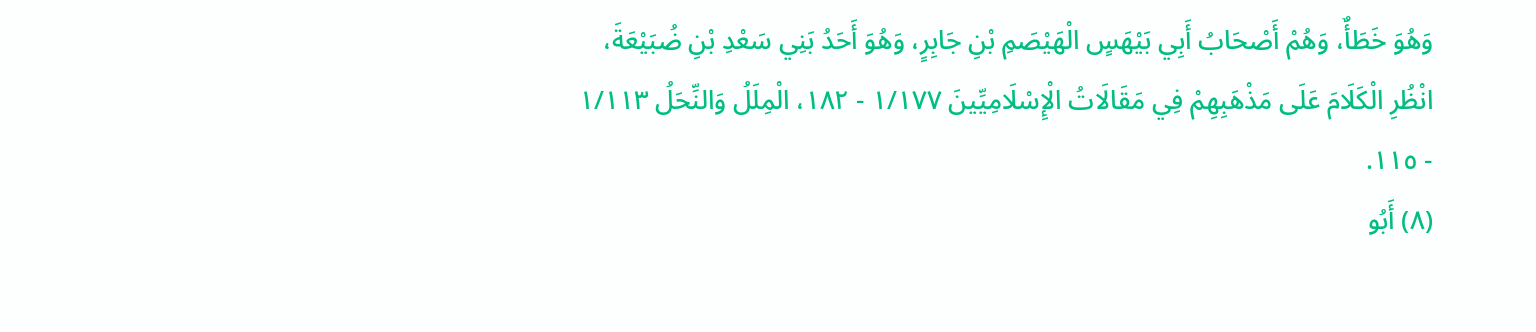وَهُوَ خَطَأٌ، وَهُمْ أَصْحَابُ أَبِي بَيْهَسٍ الْهَيْصَمِ بْنِ جَابِرٍ، وَهُوَ أَحَدُ بَنِي سَعْدِ بْنِ ضُبَيْعَةَ، انْظُرِ الْكَلَامَ عَلَى مَذْهَبِهِمْ فِي مَقَالَاتُ الْإِسْلَامِيِّينَ ١/١٧٧ - ١٨٢، الْمِلَلُ وَالنِّحَلُ ١/١١٣ - ١١٥.
(٨) أَبُو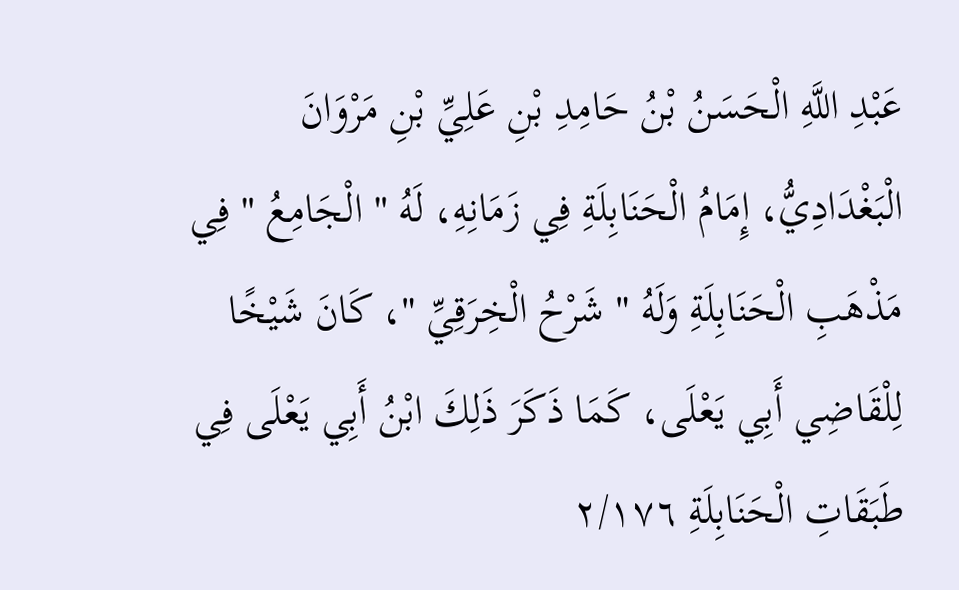عَبْدِ اللَّهِ الْحَسَنُ بْنُ حَامِدِ بْنِ عَلِيِّ بْنِ مَرْوَانَ الْبَغْدَادِيُّ، إِمَامُ الْحَنَابِلَةِ فِي زَمَانِهِ، لَهُ " الْجَامِعُ " فِي مَذْهَبِ الْحَنَابِلَةِ وَلَهُ " شَرْحُ الْخِرَقِيِّ "، كَانَ شَيْخًا لِلْقَاضِي أَبِي يَعْلَى، كَمَا ذَكَرَ ذَلِكَ ابْنُ أَبِي يَعْلَى فِي طَبَقَاتِ الْحَنَابِلَةِ ٢/١٧٦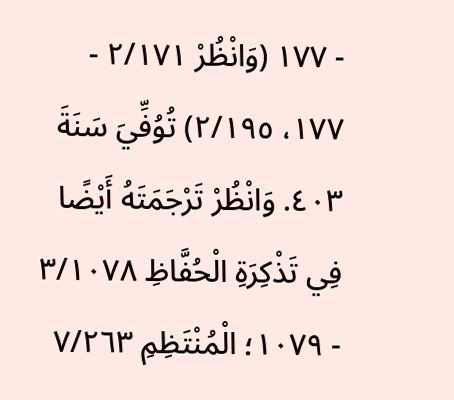- ١٧٧ (وَانْظُرْ ٢/١٧١ - ١٧٧، ٢/١٩٥) تُوُفِّيَ سَنَةَ ٤٠٣. وَانْظُرْ تَرْجَمَتَهُ أَيْضًا فِي تَذْكِرَةِ الْحُفَّاظِ ٣/١٠٧٨ - ١٠٧٩؛ الْمُنْتَظِمِ ٧/٢٦٣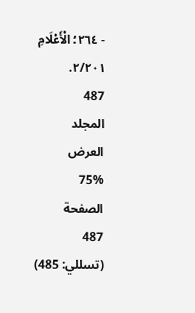- ٢٦٤؛ الْأَعْلَامِ ٢/٢٠١.
487
المجلد
العرض
75%
الصفحة
487
(تسللي: 485)